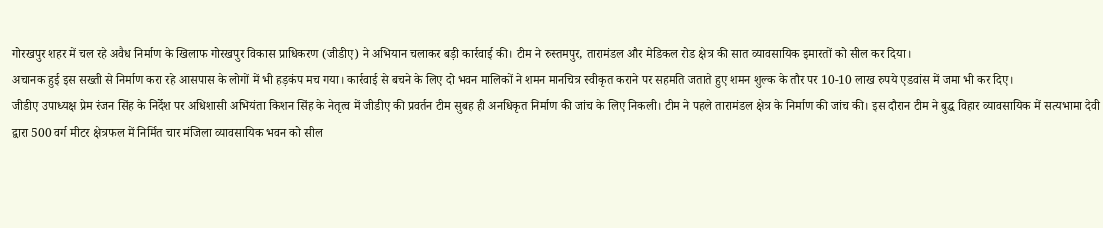गोरखपुर शहर में चल रहे अवैध निर्माण के खिलाफ गोरखपुर विकास प्राधिकरण (जीडीए) ने अभियान चलाकर बड़ी कार्रवाई की। टीम ने रुस्तमपुर, तारामंडल और मेडिकल रोड क्षेत्र की सात व्यावसायिक इमारतों को सील कर दिया।
अचानक हुई इस सख्ती से निर्माण करा रहे आसपास के लोगों में भी हड़कंप मच गया। कार्रवाई से बचने के लिए दो भवन मालिकों ने शमन मानचित्र स्वीकृत कराने पर सहमति जताते हुए शमन शुल्क के तौर पर 10-10 लाख रुपये एडवांस में जमा भी कर दिए।
जीडीए उपाध्यक्ष प्रेम रंजन सिंह के निर्देश पर अधिशासी अभियंता किशन सिंह के नेतृत्व में जीडीए की प्रवर्तन टीम सुबह ही अनधिकृत निर्माण की जांच के लिए निकली। टीम ने पहले तारामंडल क्षेत्र के निर्माण की जांच की। इस दौरान टीम ने बुद्ध विहार व्यावसायिक में सत्यभामा देवी द्वारा 500 वर्ग मीटर क्षेत्रफल में निर्मित चार मंजिला व्यावसायिक भवन को सील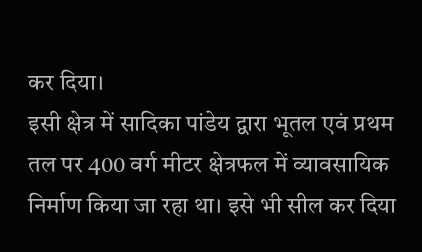कर दिया।
इसी क्षेत्र में सादिका पांडेय द्वारा भूतल एवं प्रथम तल पर 400 वर्ग मीटर क्षेत्रफल में व्यावसायिक निर्माण किया जा रहा था। इसे भी सील कर दिया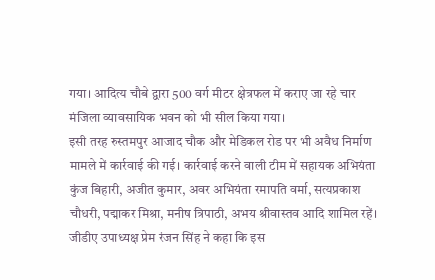गया। आदित्य चौबे द्वारा 500 वर्ग मीटर क्षेत्रफल में कराए जा रहे चार मंजिला व्यावसायिक भवन को भी सील किया गया।
इसी तरह रुस्तमपुर आजाद चौक और मेडिकल रोड पर भी अवैध निर्माण मामले में कार्रवाई की गई। कार्रवाई करने वाली टीम में सहायक अभियंता कुंज बिहारी, अजीत कुमार, अवर अभियंता रमापति वर्मा, सत्यप्रकाश चौधरी, पद्माकर मिश्रा, मनीष त्रिपाठी, अभय श्रीवास्तव आदि शामिल रहें।
जीडीए उपाध्यक्ष प्रेम रंजन सिंह ने कहा कि इस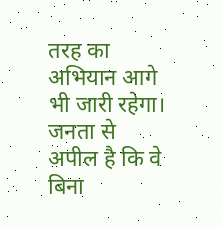तरह का अभियान आगे भी जारी रहेगा। जनता से अपील है कि वे बिना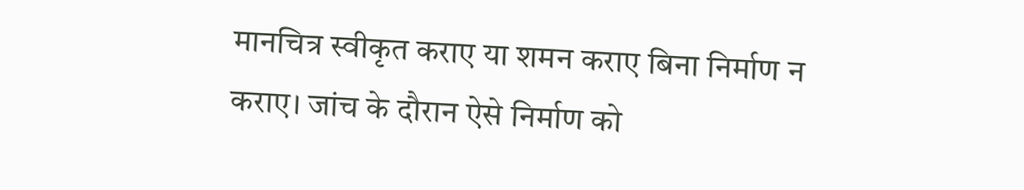मानचित्र स्वीकृत कराए या शमन कराए बिना निर्माण न कराए। जांच के दौरान ऐसे निर्माण को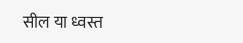सील या ध्वस्त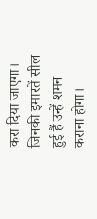करा दिया जाएगा। जिनकी इमारतें सील हुई हैं उन्हें शमन कराना होगा।